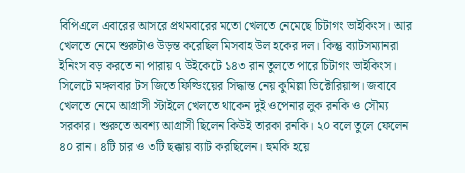বিপিএলে এবারের আসরে প্রথমবারের মতো খেলতে নেমেছে চিটাগং ভাইকিংস। আর খেলতে নেমে শুরুটাও উড়ন্ত করেছিল মিসবাহ উল হকের দল। কিন্তু ব্যাটসম্যানরা ইনিংস বড় করতে না পারায় ৭ উইকেটে ১৪৩ রান তুলতে পারে চিটাগং ভাইকিংস।
সিলেটে মঙ্গলবার টস জিতে ফিল্ডিংয়ের সিদ্ধান্ত নেয় কুমিল্লা ভিক্টোরিয়ান্স। জবাবে খেলতে নেমে আগ্রাসী স্টাইলে খেলতে থাকেন দুই ওপেনার লুক রনকি ও সৌম্য সরকার। শুরুতে অবশ্য আগ্রাসী ছিলেন কিউই তারকা রনকি। ২০ বলে তুলে ফেলেন ৪০ রান। ৪টি চার ও ৩টি ছক্কায় ব্যাট করছিলেন। হুমকি হয়ে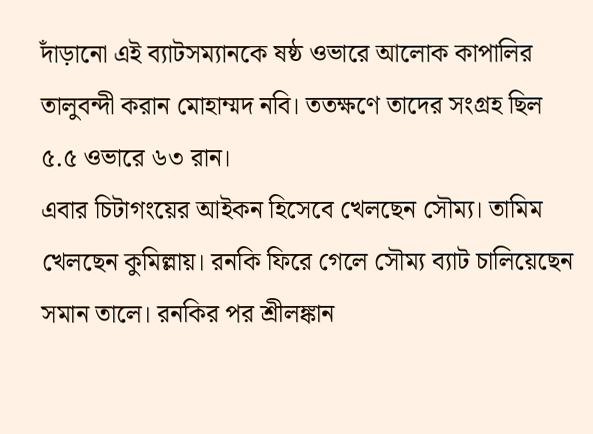দাঁড়ানো এই ব্যাটসম্যানকে ষষ্ঠ ওভারে আলোক কাপালির তালুবন্দী করান মোহাম্মদ নবি। ততক্ষণে তাদের সংগ্রহ ছিল ৫.৫ ওভারে ৬৩ রান।
এবার চিটাগংয়ের আইকন হিসেবে খেলছেন সৌম্য। তামিম খেলছেন কুমিল্লায়। রনকি ফিরে গেলে সৌম্য ব্যাট চালিয়েছেন সমান তালে। রনকির পর শ্রীলঙ্কান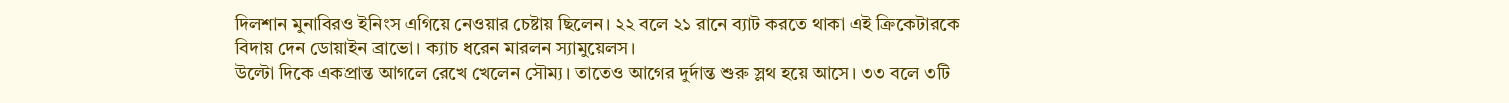দিলশান মুনাবিরও ইনিংস এগিয়ে নেওয়ার চেষ্টায় ছিলেন। ২২ বলে ২১ রানে ব্যাট করতে থাকা এই ক্রিকেটারকে বিদায় দেন ডোয়াইন ব্রাভো। ক্যাচ ধরেন মারলন স্যামুয়েলস।
উল্টো দিকে একপ্রান্ত আগলে রেখে খেলেন সৌম্য। তাতেও আগের দুর্দান্ত শুরু স্লথ হয়ে আসে। ৩৩ বলে ৩টি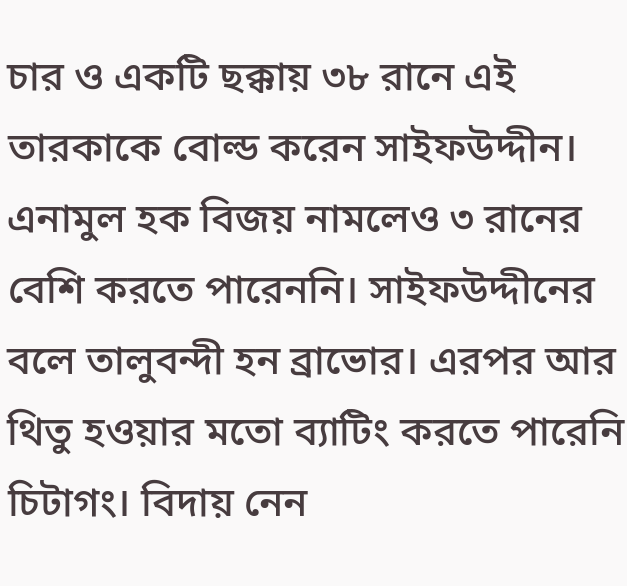চার ও একটি ছক্কায় ৩৮ রানে এই তারকাকে বোল্ড করেন সাইফউদ্দীন।
এনামুল হক বিজয় নামলেও ৩ রানের বেশি করতে পারেননি। সাইফউদ্দীনের বলে তালুবন্দী হন ব্রাভোর। এরপর আর থিতু হওয়ার মতো ব্যাটিং করতে পারেনি চিটাগং। বিদায় নেন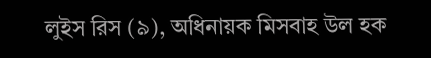লুইস রিস (৯), অধিনায়ক মিসবাহ উল হক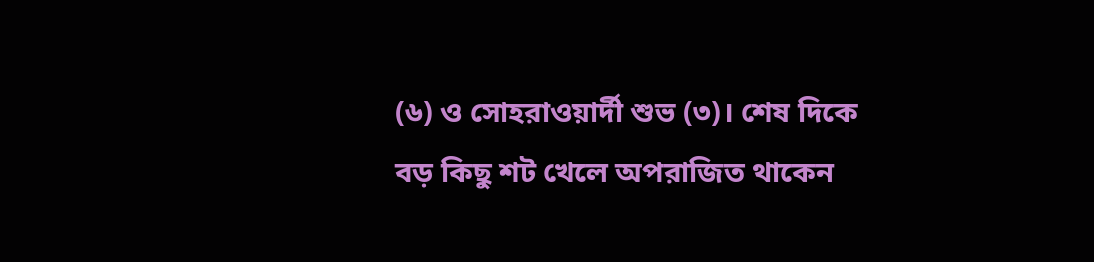(৬) ও সোহরাওয়ার্দী শুভ (৩)। শেষ দিকে বড় কিছু শট খেলে অপরাজিত থাকেন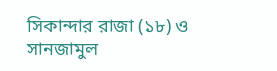সিকান্দার রাজা (১৮) ও সানজামুল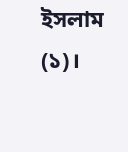ইসলাম (১)।